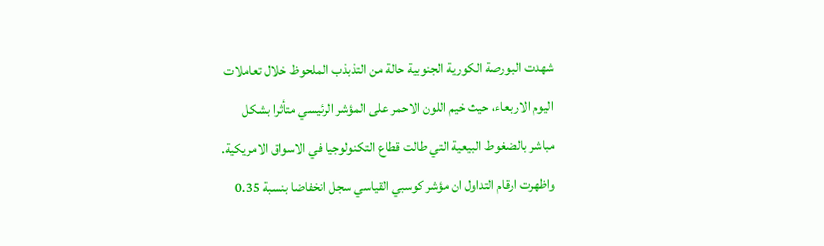شهدت البورصة الكورية الجنوبية حالة من التذبذب الملحوظ خلال تعاملات اليوم الاربعاء، حيث خيم اللون الاحمر على المؤشر الرئيسي متأثرا بشكل مباشر بالضغوط البيعية التي طالت قطاع التكنولوجيا في الاسواق الامريكية. واظهرت ارقام التداول ان مؤشر كوسبي القياسي سجل انخفاضا بنسبة 0.35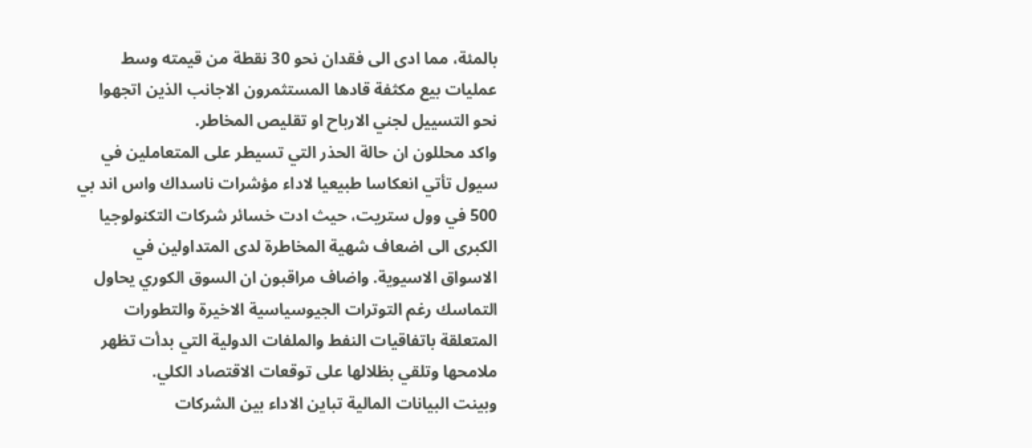بالمئة، مما ادى الى فقدان نحو 30 نقطة من قيمته وسط عمليات بيع مكثفة قادها المستثمرون الاجانب الذين اتجهوا نحو التسييل لجني الارباح او تقليص المخاطر.
واكد محللون ان حالة الحذر التي تسيطر على المتعاملين في سيول تأتي انعكاسا طبيعيا لاداء مؤشرات ناسداك واس اند بي 500 في وول ستريت، حيث ادت خسائر شركات التكنولوجيا الكبرى الى اضعاف شهية المخاطرة لدى المتداولين في الاسواق الاسيوية. واضاف مراقبون ان السوق الكوري يحاول التماسك رغم التوترات الجيوسياسية الاخيرة والتطورات المتعلقة باتفاقيات النفط والملفات الدولية التي بدأت تظهر ملامحها وتلقي بظلالها على توقعات الاقتصاد الكلي.
وبينت البيانات المالية تباين الاداء بين الشركات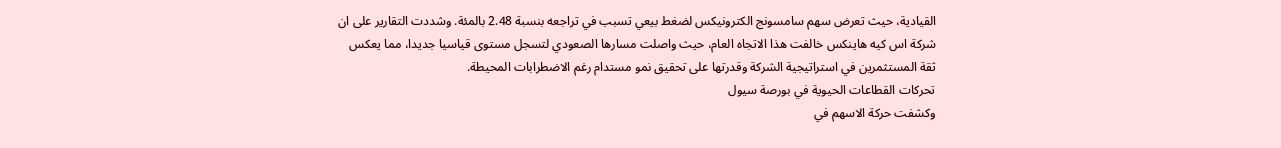القيادية، حيث تعرض سهم سامسونج الكترونيكس لضغط بيعي تسبب في تراجعه بنسبة 2.48 بالمئة. وشددت التقارير على ان شركة اس كيه هاينكس خالفت هذا الاتجاه العام، حيث واصلت مسارها الصعودي لتسجل مستوى قياسيا جديدا، مما يعكس ثقة المستثمرين في استراتيجية الشركة وقدرتها على تحقيق نمو مستدام رغم الاضطرابات المحيطة.
تحركات القطاعات الحيوية في بورصة سيول
وكشفت حركة الاسهم في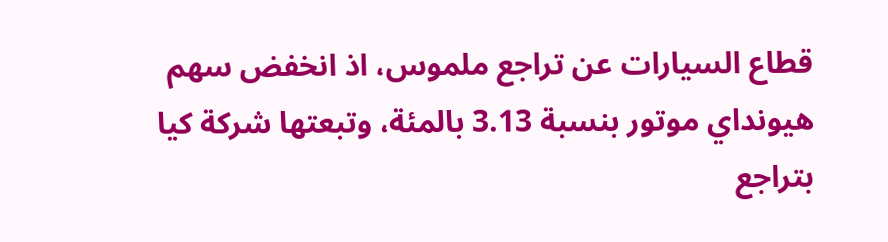قطاع السيارات عن تراجع ملموس، اذ انخفض سهم هيونداي موتور بنسبة 3.13 بالمئة، وتبعتها شركة كيا بتراجع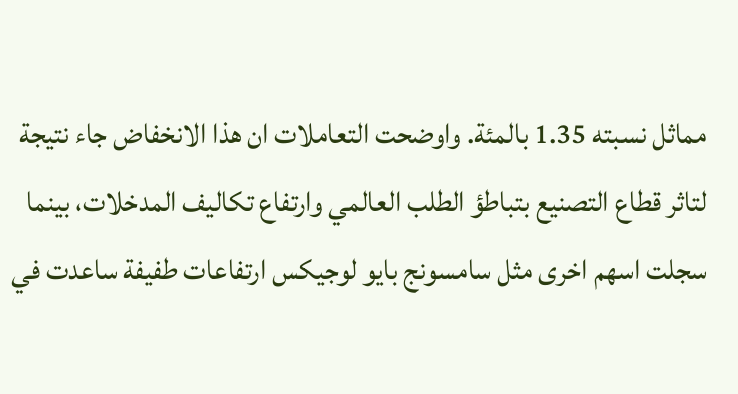مماثل نسبته 1.35 بالمئة. واوضحت التعاملات ان هذا الانخفاض جاء نتيجة لتاثر قطاع التصنيع بتباطؤ الطلب العالمي وارتفاع تكاليف المدخلات، بينما سجلت اسهم اخرى مثل سامسونج بايو لوجيكس ارتفاعات طفيفة ساعدت في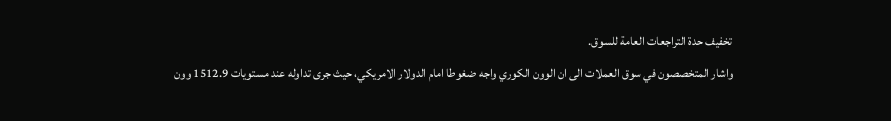تخفيف حدة التراجعات العامة للسوق.
واشار المتخصصون في سوق العملات الى ان الوون الكوري واجه ضغوطا امام الدولار الامريكي، حيث جرى تداوله عند مستويات 1512.9 وون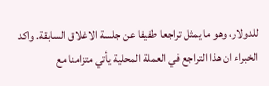للدولار، وهو ما يمثل تراجعا طفيفا عن جلسة الاغلاق السابقة. واكد الخبراء ان هذا التراجع في العملة المحلية يأتي متزامنا مع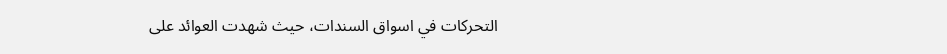التحركات في اسواق السندات، حيث شهدت العوائد على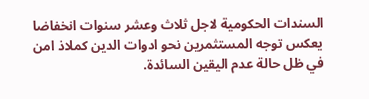السندات الحكومية لاجل ثلاث وعشر سنوات انخفاضا يعكس توجه المستثمرين نحو ادوات الدين كملاذ امن في ظل حالة عدم اليقين السائدة.